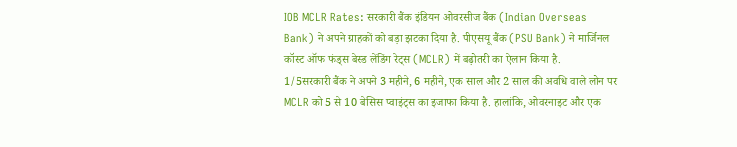IOB MCLR Rates: सरकारी बैंक इंडियन ओवरसीज बैंक (Indian Overseas Bank) ने अपने ग्राहकों को बड़ा झटका दिया है. पीएसयू बैंक (PSU Bank) ने मार्जिनल कॉस्ट ऑफ फंड्स बेस्ड लेंडिंग रेट्स (MCLR) में बढ़ोतरी का ऐलान किया है.
1/5सरकारी बैंक ने अपने 3 महीने, 6 महीने, एक साल और 2 साल की अवधि वाले लोन पर MCLR को 5 से 10 बेसिस प्वाइंट्स का इजाफा किया है. हालांकि, ओवरनाइट और एक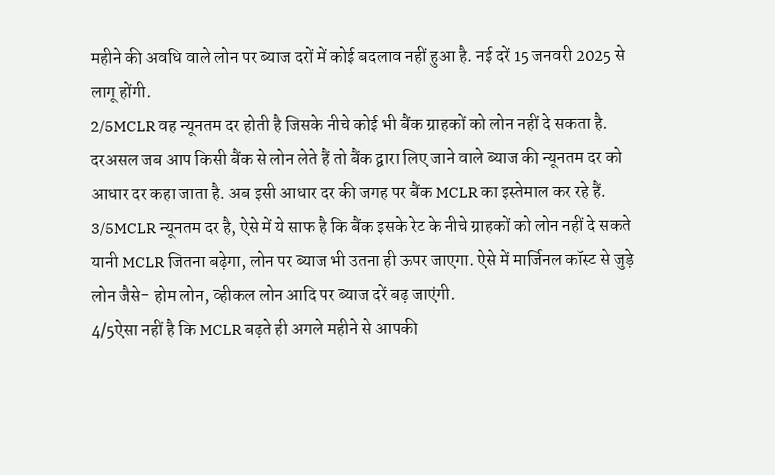महीने की अवधि वाले लोन पर ब्याज दरों में कोई बदलाव नहीं हुआ है. नई दरें 15 जनवरी 2025 से लागू होंगी.
2/5MCLR वह न्यूनतम दर होती है जिसके नीचे कोई भी बैंक ग्राहकों को लोन नहीं दे सकता है. दरअसल जब आप किसी बैंक से लोन लेते हैं तो बैंक द्वारा लिए जाने वाले ब्याज की न्यूनतम दर को आधार दर कहा जाता है. अब इसी आधार दर की जगह पर बैंक MCLR का इस्तेमाल कर रहे हैं.
3/5MCLR न्यूनतम दर है, ऐसे में ये साफ है कि बैंक इसके रेट के नीचे ग्राहकों को लोन नहीं दे सकते यानी MCLR जितना बढ़ेगा, लोन पर ब्याज भी उतना ही ऊपर जाएगा. ऐसे में मार्जिनल कॉस्ट से जुड़े लोन जैसे- होम लोन, व्हीकल लोन आदि पर ब्याज दरें बढ़ जाएंगी.
4/5ऐसा नहीं है कि MCLR बढ़ते ही अगले महीने से आपकी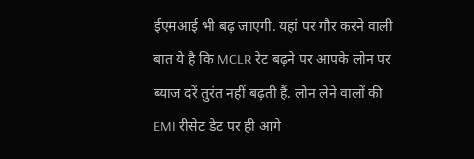ईएमआई भी बढ़ जाएगी. यहां पर गौर करने वाली बात ये है कि MCLR रेट बढ़ने पर आपके लोन पर ब्याज दरें तुरंत नहीं बढ़ती हैं. लोन लेने वालों की EMI रीसेट डेट पर ही आगे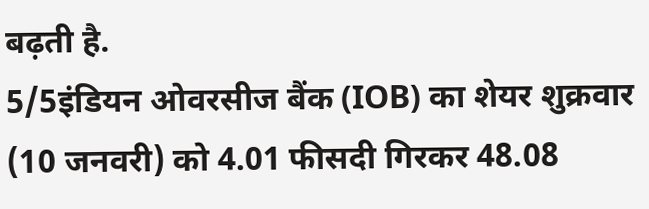बढ़ती है.
5/5इंडियन ओवरसीज बैंक (IOB) का शेयर शुक्रवार (10 जनवरी) को 4.01 फीसदी गिरकर 48.08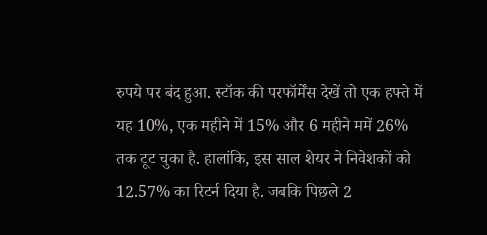रुपये पर बंद हुआ. स्टॉक की परफॉर्मेंस देखें तो एक हफ्ते में यह 10%, एक महीने में 15% और 6 महीने ममें 26% तक टूट चुका है. हालांकि, इस साल शेयर ने निवेशकों को 12.57% का रिटर्न दिया है. जबकि पिछले 2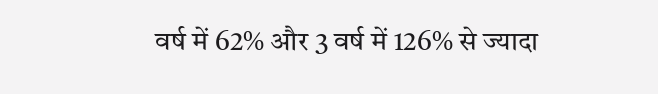वर्ष में 62% और 3 वर्ष में 126% से ज्यादा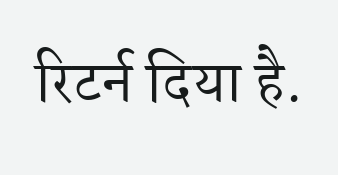रिटर्न दिया है.